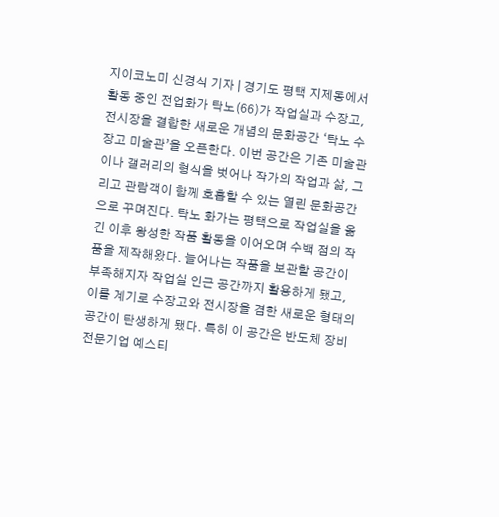지이코노미 신경식 기자 | 경기도 평택 지제동에서 활동 중인 전업화가 탁노(66)가 작업실과 수장고, 전시장을 결합한 새로운 개념의 문화공간 ‘탁노 수장고 미술관’을 오픈한다. 이번 공간은 기존 미술관이나 갤러리의 형식을 벗어나 작가의 작업과 삶, 그리고 관람객이 함께 호흡할 수 있는 열린 문화공간으로 꾸며진다. 탁노 화가는 평택으로 작업실을 옮긴 이후 왕성한 작품 활동을 이어오며 수백 점의 작품을 제작해왔다. 늘어나는 작품을 보관할 공간이 부족해지자 작업실 인근 공간까지 활용하게 됐고, 이를 계기로 수장고와 전시장을 겸한 새로운 형태의 공간이 탄생하게 됐다. 특히 이 공간은 반도체 장비 전문기업 예스티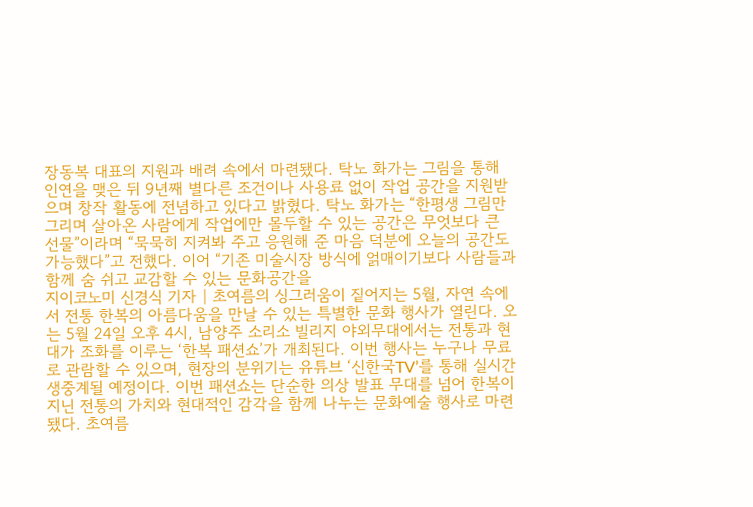장동복 대표의 지원과 배려 속에서 마련됐다. 탁노 화가는 그림을 통해 인연을 맺은 뒤 9년째 별다른 조건이나 사용료 없이 작업 공간을 지원받으며 창작 활동에 전념하고 있다고 밝혔다. 탁노 화가는 “한평생 그림만 그리며 살아온 사람에게 작업에만 몰두할 수 있는 공간은 무엇보다 큰 선물”이라며 “묵묵히 지켜봐 주고 응원해 준 마음 덕분에 오늘의 공간도 가능했다”고 전했다. 이어 “기존 미술시장 방식에 얽매이기보다 사람들과 함께 숨 쉬고 교감할 수 있는 문화공간을
지이코노미 신경식 기자 | 초여름의 싱그러움이 짙어지는 5월, 자연 속에서 전통 한복의 아름다움을 만날 수 있는 특별한 문화 행사가 열린다. 오는 5월 24일 오후 4시, 남양주 소리소 빌리지 야외무대에서는 전통과 현대가 조화를 이루는 ‘한복 패션쇼’가 개최된다. 이번 행사는 누구나 무료로 관람할 수 있으며, 현장의 분위기는 유튜브 ‘신한국TV’를 통해 실시간 생중계될 예정이다. 이번 패션쇼는 단순한 의상 발표 무대를 넘어 한복이 지닌 전통의 가치와 현대적인 감각을 함께 나누는 문화예술 행사로 마련됐다. 초여름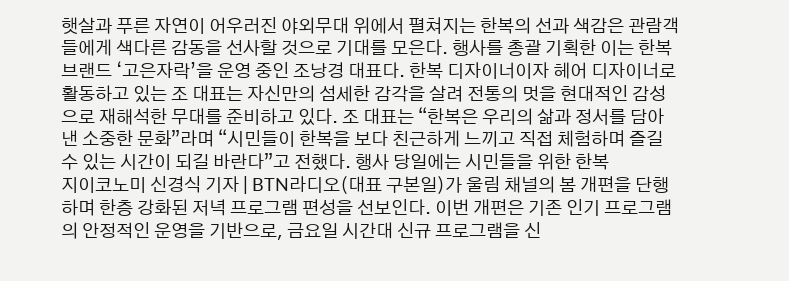햇살과 푸른 자연이 어우러진 야외무대 위에서 펼쳐지는 한복의 선과 색감은 관람객들에게 색다른 감동을 선사할 것으로 기대를 모은다. 행사를 총괄 기획한 이는 한복 브랜드 ‘고은자락’을 운영 중인 조낭경 대표다. 한복 디자이너이자 헤어 디자이너로 활동하고 있는 조 대표는 자신만의 섬세한 감각을 살려 전통의 멋을 현대적인 감성으로 재해석한 무대를 준비하고 있다. 조 대표는 “한복은 우리의 삶과 정서를 담아낸 소중한 문화”라며 “시민들이 한복을 보다 친근하게 느끼고 직접 체험하며 즐길 수 있는 시간이 되길 바란다”고 전했다. 행사 당일에는 시민들을 위한 한복
지이코노미 신경식 기자 | BTN라디오(대표 구본일)가 울림 채널의 봄 개편을 단행하며 한층 강화된 저녁 프로그램 편성을 선보인다. 이번 개편은 기존 인기 프로그램의 안정적인 운영을 기반으로, 금요일 시간대 신규 프로그램을 신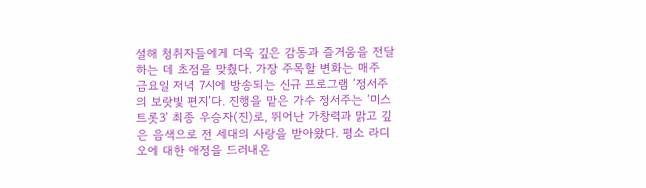설해 청취자들에게 더욱 깊은 감동과 즐거움을 전달하는 데 초점을 맞췄다. 가장 주목할 변화는 매주 금요일 저녁 7시에 방송되는 신규 프로그램 ‘정서주의 보랏빛 편지’다. 진행을 맡은 가수 정서주는 ‘미스트롯3’ 최종 우승자(진)로, 뛰어난 가창력과 맑고 깊은 음색으로 전 세대의 사랑을 받아왔다. 평소 라디오에 대한 애정을 드러내온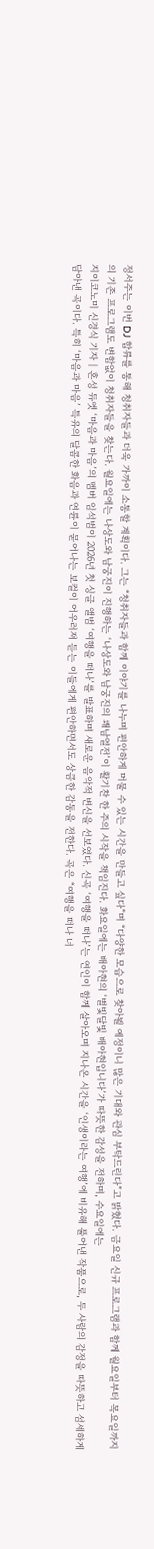정서주는 이번 DJ 합류를 통해 청취자들과 더욱 가까이 소통할 계획이다. 그는 “청취자들과 함께 이야기를 나누며 편안하게 머물 수 있는 시간을 만들고 싶다”며 “다양한 모습으로 찾아뵐 예정이니 많은 기대와 관심 부탁드린다”고 밝혔다. 금요일 신규 프로그램과 함께 월요일부터 목요일까지의 기존 프로그램도 변함없이 청취자들을 찾는다. 월요일에는 나상도와 남궁진이 진행하는 ‘나상도와 남궁진의 쾌남열전’이 활기찬 한 주의 시작을 책임진다. 화요일에는 배아현의 ‘별빛달빛 배아현입니다’가 따뜻한 감성을 전하며, 수요일에는
지이코노미 신경식 기자 | 혼성 듀엣 ‘마음과 마음’의 멤버 임석범이 2026년 첫 싱글 앨범 ‘여행을 떠나’를 발표하며 새로운 음악적 변신을 선보였다. 신곡 ‘여행을 떠나’는 연인이 함께 살아오며 지나온 시간을 ‘인생이라는 여행’에 비유해 풀어낸 작품으로, 두 사람의 감정을 따뜻하고 섬세하게 담아낸 곡이다. 특히 ‘마음과 마음’ 특유의 달콤한 화음과 연륜이 묻어나는 보컬이 어우러져 듣는 이들에게 편안하면서도 상큼한 감동을 전한다. 곡은 “여행을 떠나 너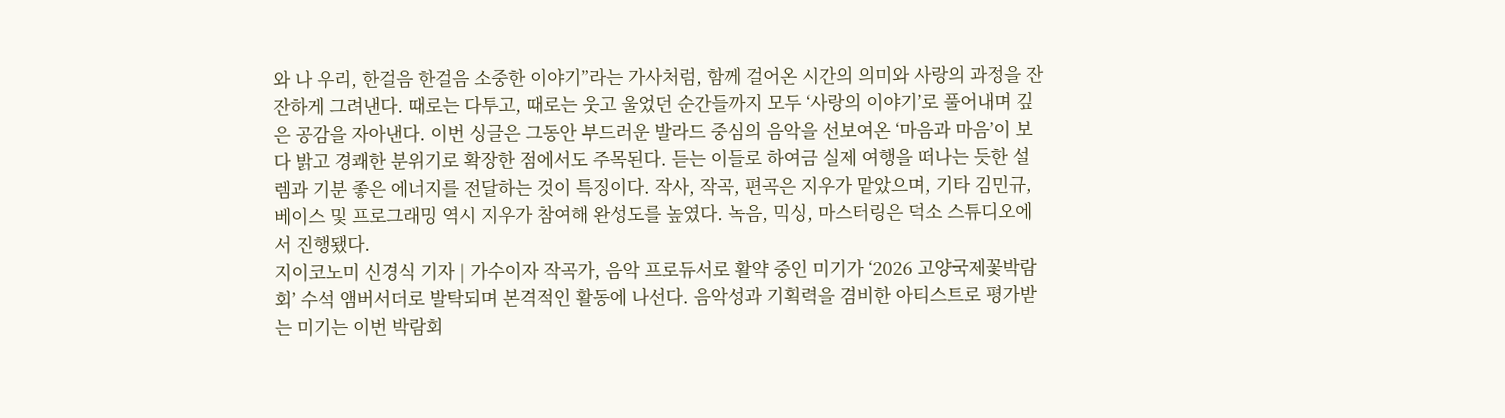와 나 우리, 한걸음 한걸음 소중한 이야기”라는 가사처럼, 함께 걸어온 시간의 의미와 사랑의 과정을 잔잔하게 그려낸다. 때로는 다투고, 때로는 웃고 울었던 순간들까지 모두 ‘사랑의 이야기’로 풀어내며 깊은 공감을 자아낸다. 이번 싱글은 그동안 부드러운 발라드 중심의 음악을 선보여온 ‘마음과 마음’이 보다 밝고 경쾌한 분위기로 확장한 점에서도 주목된다. 듣는 이들로 하여금 실제 여행을 떠나는 듯한 설렘과 기분 좋은 에너지를 전달하는 것이 특징이다. 작사, 작곡, 편곡은 지우가 맡았으며, 기타 김민규, 베이스 및 프로그래밍 역시 지우가 참여해 완성도를 높였다. 녹음, 믹싱, 마스터링은 덕소 스튜디오에서 진행됐다.
지이코노미 신경식 기자 | 가수이자 작곡가, 음악 프로듀서로 활약 중인 미기가 ‘2026 고양국제꽃박람회’ 수석 앰버서더로 발탁되며 본격적인 활동에 나선다. 음악성과 기획력을 겸비한 아티스트로 평가받는 미기는 이번 박람회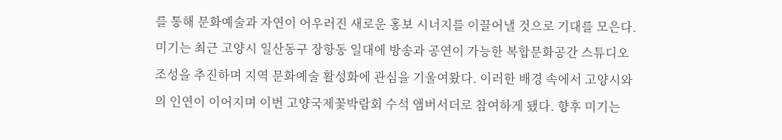를 통해 문화예술과 자연이 어우러진 새로운 홍보 시너지를 이끌어낼 것으로 기대를 모은다. 미기는 최근 고양시 일산동구 장항동 일대에 방송과 공연이 가능한 복합문화공간 스튜디오 조성을 추진하며 지역 문화예술 활성화에 관심을 기울여왔다. 이러한 배경 속에서 고양시와의 인연이 이어지며 이번 고양국제꽃박람회 수석 앰버서더로 참여하게 됐다. 향후 미기는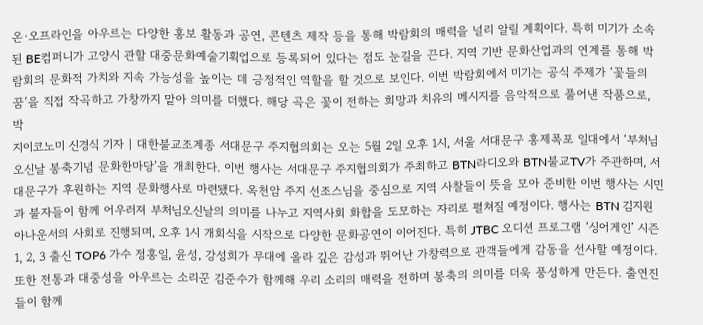온·오프라인을 아우르는 다양한 홍보 활동과 공연, 콘텐츠 제작 등을 통해 박람회의 매력을 널리 알릴 계획이다. 특히 미기가 소속된 BE컴퍼니가 고양시 관할 대중문화예술기획업으로 등록되어 있다는 점도 눈길을 끈다. 지역 기반 문화산업과의 연계를 통해 박람회의 문화적 가치와 지속 가능성을 높이는 데 긍정적인 역할을 할 것으로 보인다. 이번 박람회에서 미기는 공식 주제가 ‘꽃들의 꿈’을 직접 작곡하고 가창까지 맡아 의미를 더했다. 해당 곡은 꽃이 전하는 희망과 치유의 메시지를 음악적으로 풀어낸 작품으로, 박
지이코노미 신경식 기자 | 대한불교조계종 서대문구 주지협의회는 오는 5월 2일 오후 1시, 서울 서대문구 홍제폭포 일대에서 ‘부처님오신날 봉축기념 문화한마당’을 개최한다. 이번 행사는 서대문구 주지협의회가 주최하고 BTN라디오와 BTN불교TV가 주관하며, 서대문구가 후원하는 지역 문화행사로 마련됐다. 옥천암 주지 선조스님을 중심으로 지역 사찰들이 뜻을 모아 준비한 이번 행사는 시민과 불자들이 함께 어우러져 부처님오신날의 의미를 나누고 지역사회 화합을 도모하는 자리로 펼쳐질 예정이다. 행사는 BTN 김지원 아나운서의 사회로 진행되며, 오후 1시 개회식을 시작으로 다양한 문화공연이 이어진다. 특히 JTBC 오디션 프로그램 ‘싱어게인’ 시즌1, 2, 3 출신 TOP6 가수 정홍일, 윤성, 강성희가 무대에 올라 깊은 감성과 뛰어난 가창력으로 관객들에게 감동을 선사할 예정이다. 또한 전통과 대중성을 아우르는 소리꾼 김준수가 함께해 우리 소리의 매력을 전하며 봉축의 의미를 더욱 풍성하게 만든다. 출연진들이 함께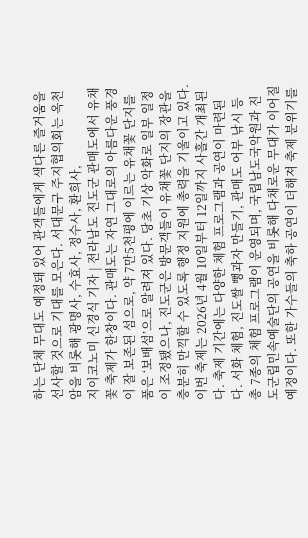하는 단체 무대도 예정돼 있어 관객들에게 색다른 즐거움을 선사할 것으로 기대를 모은다. 서대문구 주지협의회는 옥천암을 비롯해 광명사, 수효사, 정수사, 환희사,
지이코노미 신경식 기자 | 전라남도 진도군 관매도에서 유채꽃 축제가 한창이다. 관매도는 자연 그대로의 아름다운 풍경이 잘 보존된 섬으로, 약 7만5천평에 이르는 유채꽃 단지를 품은 ‘보배섬’으로 알려져 있다. 당초 기상 악화로 일부 일정이 조정됐으나, 진도군은 방문객들이 유채꽃 단지의 장관을 충분히 만끽할 수 있도록 행정 지원에 총력을 기울이고 있다. 이번 축제는 2026년 4월 10일부터 12일까지 사흘간 개최된다. 축제 기간에는 다양한 체험 프로그램과 공연이 마련된다. 서화 체험, 진도쌀 뻥과자 만들기, 관매도 어부 낚시 등 총 7종의 체험 프로그램이 운영되며, 국립남도국악원과 진도군립민속예술단의 공연을 비롯해 다채로운 무대가 이어질 예정이다. 또한 가수들의 축하 공연이 더해져 축제 분위기를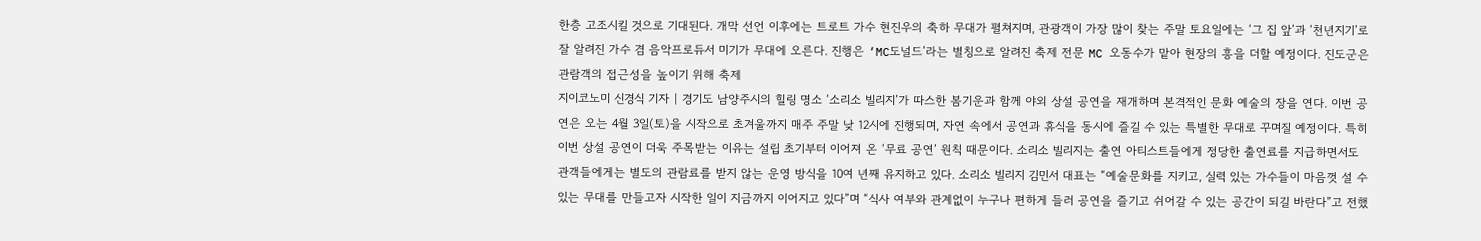한층 고조시킬 것으로 기대된다. 개막 선언 이후에는 트로트 가수 현진우의 축하 무대가 펼쳐지며, 관광객이 가장 많이 찾는 주말 토요일에는 ‘그 집 앞’과 ‘천년지기’로 잘 알려진 가수 겸 음악프로듀서 미기가 무대에 오른다. 진행은 ‘MC도널드’라는 별칭으로 알려진 축제 전문 MC 오동수가 맡아 현장의 흥을 더할 예정이다. 진도군은 관람객의 접근성을 높이기 위해 축제
지이코노미 신경식 기자 | 경기도 남양주시의 힐링 명소 ‘소리소 빌리지’가 따스한 봄기운과 함께 야외 상설 공연을 재개하며 본격적인 문화 예술의 장을 연다. 이번 공연은 오는 4월 3일(토)을 시작으로 초겨울까지 매주 주말 낮 12시에 진행되며, 자연 속에서 공연과 휴식을 동시에 즐길 수 있는 특별한 무대로 꾸며질 예정이다. 특히 이번 상설 공연이 더욱 주목받는 이유는 설립 초기부터 이어져 온 ‘무료 공연’ 원칙 때문이다. 소리소 빌리지는 출연 아티스트들에게 정당한 출연료를 지급하면서도 관객들에게는 별도의 관람료를 받지 않는 운영 방식을 10여 년째 유지하고 있다. 소리소 빌리지 김민서 대표는 “예술문화를 지키고, 실력 있는 가수들이 마음껏 설 수 있는 무대를 만들고자 시작한 일이 지금까지 이어지고 있다”며 “식사 여부와 관계없이 누구나 편하게 들러 공연을 즐기고 쉬어갈 수 있는 공간이 되길 바란다”고 전했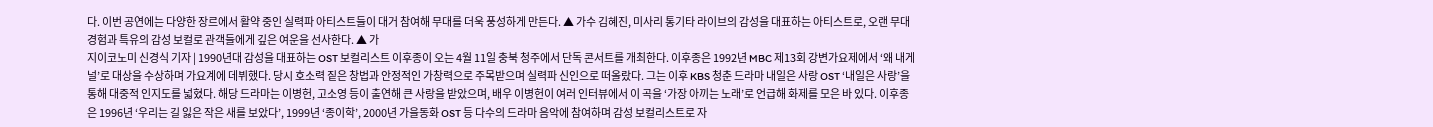다. 이번 공연에는 다양한 장르에서 활약 중인 실력파 아티스트들이 대거 참여해 무대를 더욱 풍성하게 만든다. ▲ 가수 김혜진, 미사리 통기타 라이브의 감성을 대표하는 아티스트로, 오랜 무대 경험과 특유의 감성 보컬로 관객들에게 깊은 여운을 선사한다. ▲ 가
지이코노미 신경식 기자 | 1990년대 감성을 대표하는 OST 보컬리스트 이후종이 오는 4월 11일 충북 청주에서 단독 콘서트를 개최한다. 이후종은 1992년 MBC 제13회 강변가요제에서 ‘왜 내게 널’로 대상을 수상하며 가요계에 데뷔했다. 당시 호소력 짙은 창법과 안정적인 가창력으로 주목받으며 실력파 신인으로 떠올랐다. 그는 이후 KBS 청춘 드라마 내일은 사랑 OST ‘내일은 사랑’을 통해 대중적 인지도를 넓혔다. 해당 드라마는 이병헌, 고소영 등이 출연해 큰 사랑을 받았으며, 배우 이병헌이 여러 인터뷰에서 이 곡을 ‘가장 아끼는 노래’로 언급해 화제를 모은 바 있다. 이후종은 1996년 ‘우리는 길 잃은 작은 새를 보았다’, 1999년 ‘종이학’, 2000년 가을동화 OST 등 다수의 드라마 음악에 참여하며 감성 보컬리스트로 자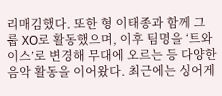리매김했다. 또한 형 이태종과 함께 그룹 XO로 활동했으며, 이후 팀명을 ‘트와이스’로 변경해 무대에 오르는 등 다양한 음악 활동을 이어왔다. 최근에는 싱어게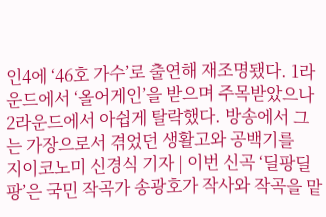인4에 ‘46호 가수’로 출연해 재조명됐다. 1라운드에서 ‘올어게인’을 받으며 주목받았으나 2라운드에서 아쉽게 탈락했다. 방송에서 그는 가장으로서 겪었던 생활고와 공백기를
지이코노미 신경식 기자 | 이번 신곡 ‘딜팡딜팡’은 국민 작곡가 송광호가 작사와 작곡을 맡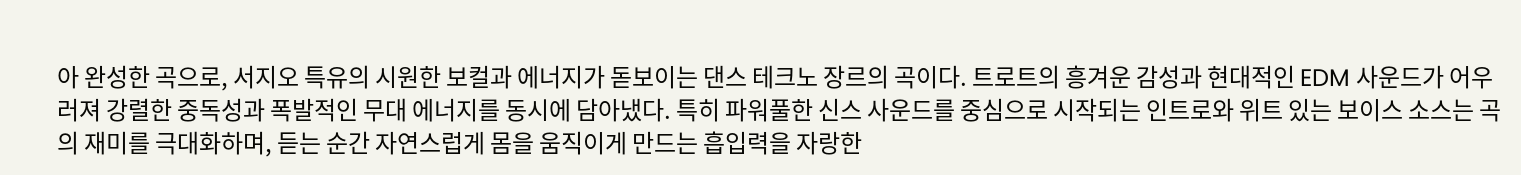아 완성한 곡으로, 서지오 특유의 시원한 보컬과 에너지가 돋보이는 댄스 테크노 장르의 곡이다. 트로트의 흥겨운 감성과 현대적인 EDM 사운드가 어우러져 강렬한 중독성과 폭발적인 무대 에너지를 동시에 담아냈다. 특히 파워풀한 신스 사운드를 중심으로 시작되는 인트로와 위트 있는 보이스 소스는 곡의 재미를 극대화하며, 듣는 순간 자연스럽게 몸을 움직이게 만드는 흡입력을 자랑한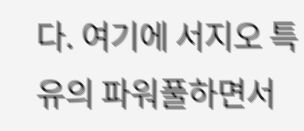다. 여기에 서지오 특유의 파워풀하면서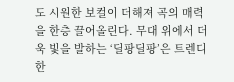도 시원한 보컬이 더해져 곡의 매력을 한층 끌어올린다. 무대 위에서 더욱 빛을 발하는 ‘딜팡딜팡’은 트렌디한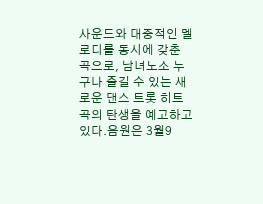사운드와 대중적인 멜로디를 동시에 갖춘 곡으로, 남녀노소 누구나 즐길 수 있는 새로운 댄스 트롯 히트곡의 탄생을 예고하고 있다.음원은 3월9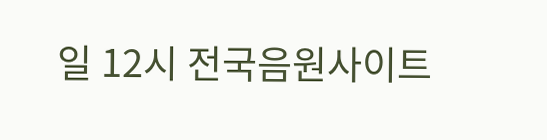일 12시 전국음원사이트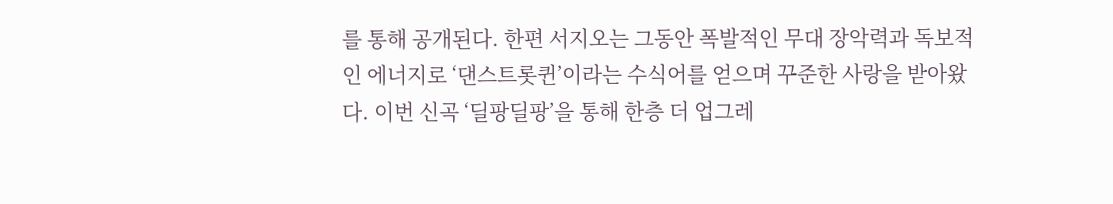를 통해 공개된다. 한편 서지오는 그동안 폭발적인 무대 장악력과 독보적인 에너지로 ‘댄스트롯퀸’이라는 수식어를 얻으며 꾸준한 사랑을 받아왔다. 이번 신곡 ‘딜팡딜팡’을 통해 한층 더 업그레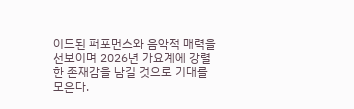이드된 퍼포먼스와 음악적 매력을 선보이며 2026년 가요계에 강렬한 존재감을 남길 것으로 기대를 모은다.